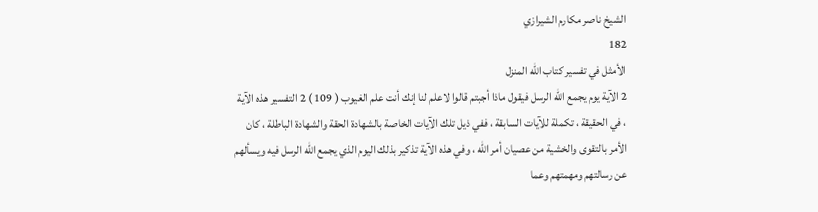الشيخ ناصر مكارم الشيرازي
182
الأمثل في تفسير كتاب الله المنزل
2 الآية يوم يجمع الله الرسل فيقول ماذا أجبتم قالوا لاعلم لنا إنك أنت علم الغيوب ( 109 ) 2 التفسير هذه الآية ، في الحقيقة ، تكملة للآيات السابقة ، ففي ذيل تلك الآيات الخاصة بالشهادة الحقة والشهادة الباطلة ، كان الأمر بالتقوى والخشية من عصيان أمر الله ، وفي هذه الآية تذكير بذلك اليوم الذي يجمع الله الرسل فيه ويسألهم عن رسالتهم ومهمتهم وعما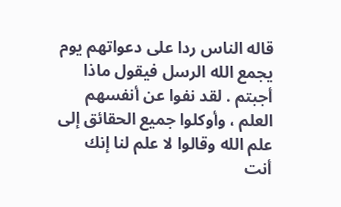قاله الناس ردا على دعواتهم يوم يجمع الله الرسل فيقول ماذا أجبتم . لقد نفوا عن أنفسهم العلم ، وأوكلوا جميع الحقائق إلى علم الله وقالوا لا علم لنا إنك أنت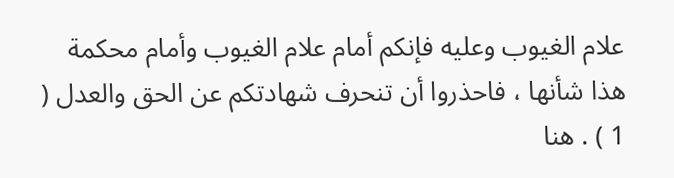علام الغيوب وعليه فإنكم أمام علام الغيوب وأمام محكمة هذا شأنها ، فاحذروا أن تنحرف شهادتكم عن الحق والعدل ( 1 ) . هنا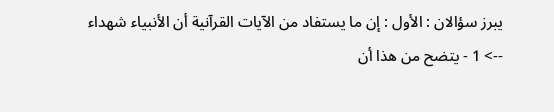يبرز سؤالان : الأول : إن ما يستفاد من الآيات القرآنية أن الأنبياء شهداء
--> 1 - يتضح من هذا أن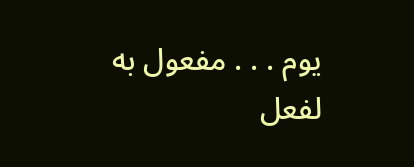يوم . . . مفعول به لفعل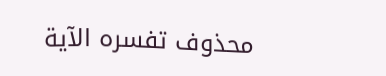محذوف تفسره الآية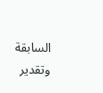السابقة وتقدير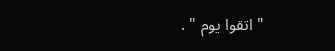" اتقوا يوم " .